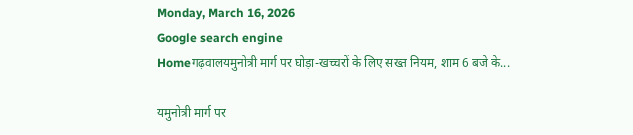Monday, March 16, 2026
Google search engine
Homeगढ़वालयमुनोत्री मार्ग पर घोड़ा-खच्चरों के लिए सख्त नियम, शाम 6 बजे के...

यमुनोत्री मार्ग पर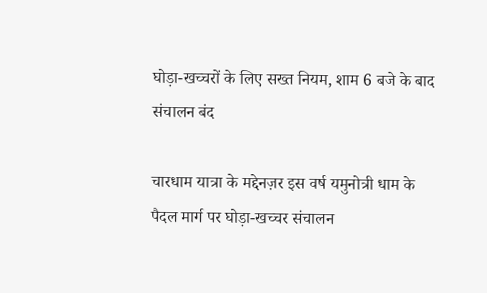घोड़ा-खच्चरों के लिए सख्त नियम, शाम 6 बजे के बाद संचालन बंद

चारधाम यात्रा के मद्देनज़र इस वर्ष यमुनोत्री धाम के पैदल मार्ग पर घोड़ा-खच्चर संचालन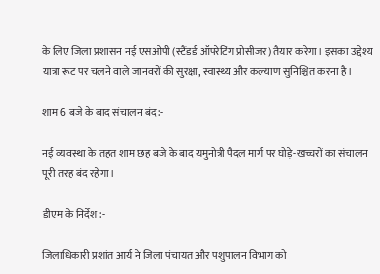के लिए जिला प्रशासन नई एसओपी (स्टैंडर्ड ऑपरेटिंग प्रोसीजर) तैयार करेगा। इसका उद्देश्य यात्रा रूट पर चलने वाले जानवरों की सुरक्षा, स्वास्थ्य और कल्याण सुनिश्चित करना है।

शाम 6 बजे के बाद संचालन बंद:-

नई व्यवस्था के तहत शाम छह बजे के बाद यमुनोत्री पैदल मार्ग पर घोड़े-खच्चरों का संचालन पूरी तरह बंद रहेगा।

डीएम के निर्देश:-

जिलाधिकारी प्रशांत आर्य ने जिला पंचायत और पशुपालन विभाग को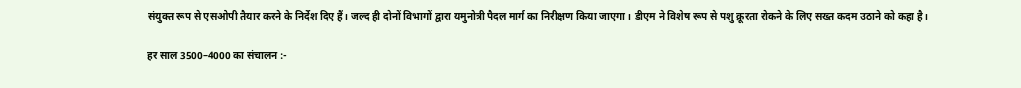संयुक्त रूप से एसओपी तैयार करने के निर्देश दिए हैं। जल्द ही दोनों विभागों द्वारा यमुनोत्री पैदल मार्ग का निरीक्षण किया जाएगा। डीएम ने विशेष रूप से पशु क्रूरता रोकने के लिए सख्त कदम उठाने को कहा है।

हर साल 3500–4000 का संचालन :-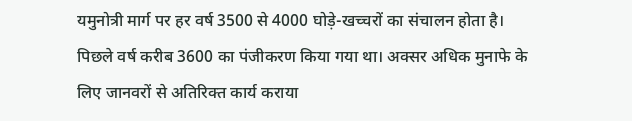यमुनोत्री मार्ग पर हर वर्ष 3500 से 4000 घोड़े-खच्चरों का संचालन होता है। पिछले वर्ष करीब 3600 का पंजीकरण किया गया था। अक्सर अधिक मुनाफे के लिए जानवरों से अतिरिक्त कार्य कराया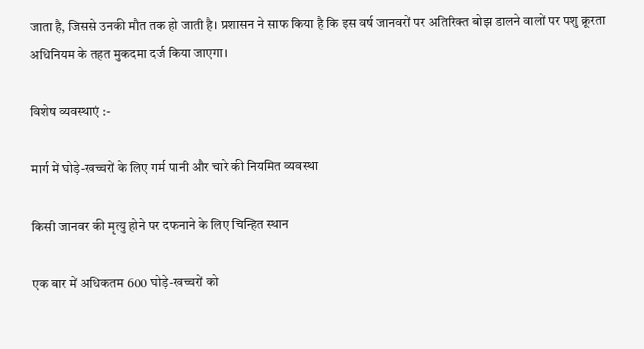जाता है, जिससे उनकी मौत तक हो जाती है। प्रशासन ने साफ किया है कि इस वर्ष जानवरों पर अतिरिक्त बोझ डालने वालों पर पशु क्रूरता अधिनियम के तहत मुकदमा दर्ज किया जाएगा।

विशेष व्यवस्थाएं :-

मार्ग में घोड़े-खच्चरों के लिए गर्म पानी और चारे की नियमित व्यवस्था

किसी जानवर की मृत्यु होने पर दफनाने के लिए चिन्हित स्थान

एक बार में अधिकतम 600 घोड़े-खच्चरों को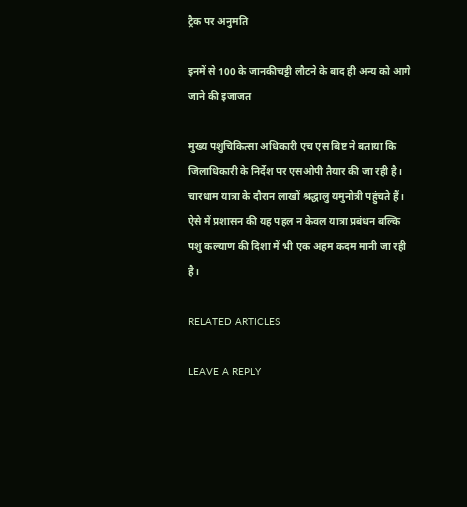ट्रैक पर अनुमति

इनमें से 100 के जानकीचट्टी लौटने के बाद ही अन्य को आगे जाने की इजाजत

मुख्य पशुचिकित्सा अधिकारी एच एस बिष्ट ने बताया कि जिलाधिकारी के निर्देश पर एसओपी तैयार की जा रही है। चारधाम यात्रा के दौरान लाखों श्रद्धालु यमुनोत्री पहुंचते हैं। ऐसे में प्रशासन की यह पहल न केवल यात्रा प्रबंधन बल्कि पशु कल्याण की दिशा में भी एक अहम कदम मानी जा रही है।

RELATED ARTICLES

LEAVE A REPLY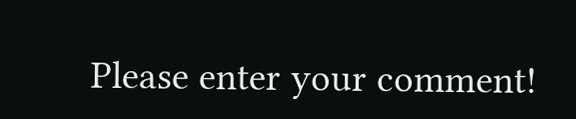Please enter your comment!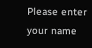Please enter your name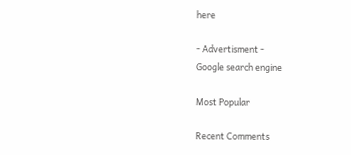here

- Advertisment -
Google search engine

Most Popular

Recent Comments